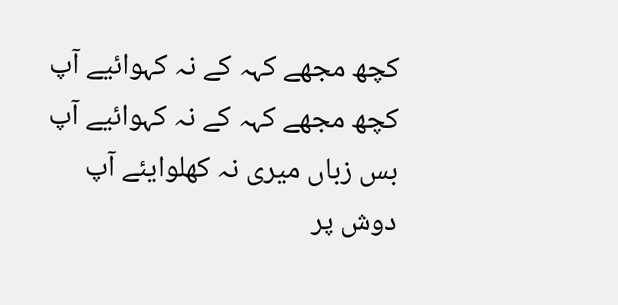کچھ مجھے کہہ کے نہ کہوائیے آپ
کچھ مجھے کہہ کے نہ کہوائیے آپ
بس زباں میری نہ کھلوایئے آپ
دوش پر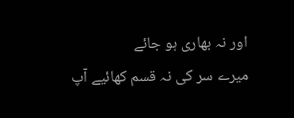اور نہ بھاری ہو جائے
میرے سر کی نہ قسم کھائیے آپ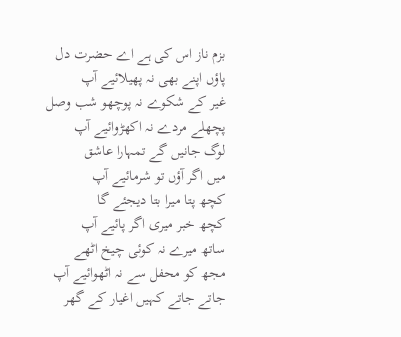بزم ناز اس کی ہے اے حضرت دل
پاؤں اپنے بھی نہ پھیلائیے آپ
غیر کے شکوے نہ پوچھو شب وصل
پچھلے مردے نہ اکھڑوائیے آپ
لوگ جانیں گے تمہارا عاشق
میں اگر آؤں تو شرمائیے آپ
کچھ پتا میرا بتا دیجئے گا
کچھ خبر میری اگر پائیے آپ
ساتھ میرے نہ کوئی چیخ اٹھے
مجھ کو محفل سے نہ اٹھوائیے آپ
جاتے جاتے کہیں اغیار کے گھر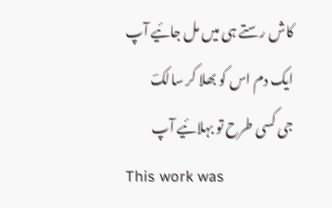کاش رستے ہی میں مل جائیے آپ
ایک دم اس کو بھلا کر سالکؔ
جی کسی طرح تو بہلائیے آپ
This work was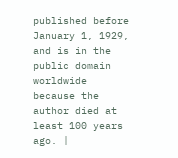published before January 1, 1929, and is in the public domain worldwide because the author died at least 100 years ago. |